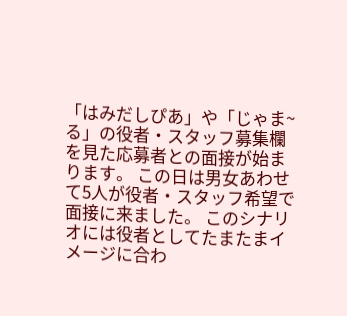「はみだしぴあ」や「じゃま~る」の役者・スタッフ募集欄を見た応募者との面接が始まります。 この日は男女あわせて5人が役者・スタッフ希望で面接に来ました。 このシナリオには役者としてたまたまイメージに合わ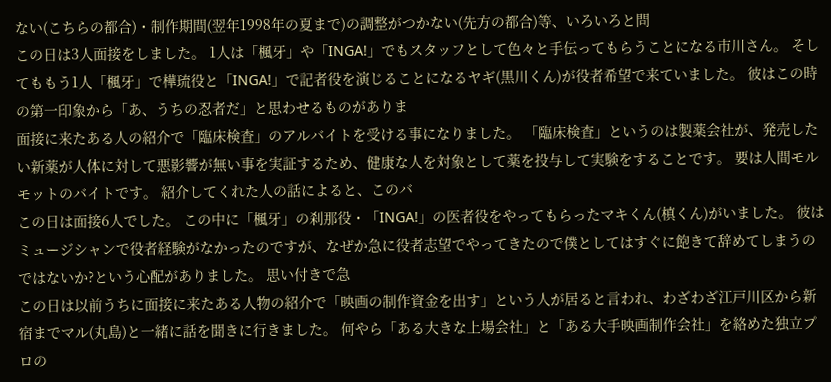ない(こちらの都合)・制作期間(翌年1998年の夏まで)の調整がつかない(先方の都合)等、いろいろと問
この日は3人面接をしました。 1人は「楓牙」や「INGA!」でもスタッフとして色々と手伝ってもらうことになる市川さん。 そしてももう1人「楓牙」で樺琉役と「INGA!」で記者役を演じることになるヤギ(黒川くん)が役者希望で来ていました。 彼はこの時の第一印象から「あ、うちの忍者だ」と思わせるものがありま
面接に来たある人の紹介で「臨床検査」のアルバイトを受ける事になりました。 「臨床検査」というのは製薬会社が、発売したい新薬が人体に対して悪影響が無い事を実証するため、健康な人を対象として薬を投与して実験をすることです。 要は人間モルモットのバイトです。 紹介してくれた人の話によると、このバ
この日は面接6人でした。 この中に「楓牙」の刹那役・「INGA!」の医者役をやってもらったマキくん(槙くん)がいました。 彼はミュージシャンで役者経験がなかったのですが、なぜか急に役者志望でやってきたので僕としてはすぐに飽きて辞めてしまうのではないか?という心配がありました。 思い付きで急
この日は以前うちに面接に来たある人物の紹介で「映画の制作資金を出す」という人が居ると言われ、わざわざ江戸川区から新宿までマル(丸島)と一緒に話を聞きに行きました。 何やら「ある大きな上場会社」と「ある大手映画制作会社」を絡めた独立プロの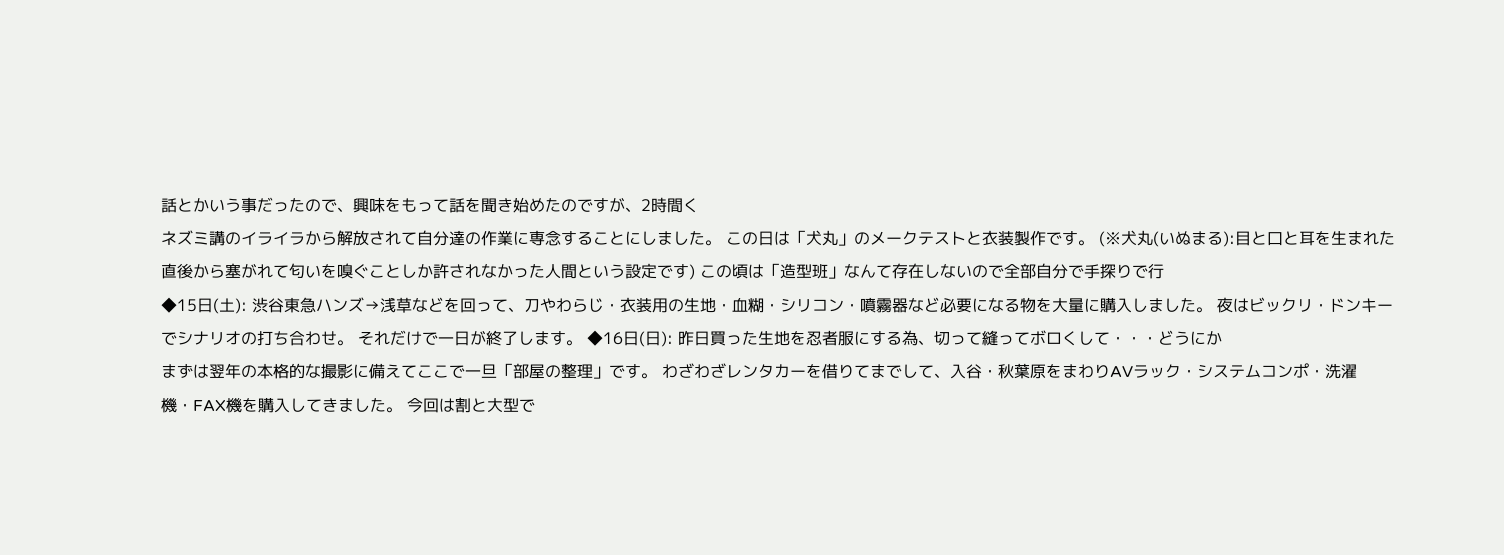話とかいう事だったので、興味をもって話を聞き始めたのですが、2時間く
ネズミ講のイライラから解放されて自分達の作業に専念することにしました。 この日は「犬丸」のメークテストと衣装製作です。 (※犬丸(いぬまる):目と口と耳を生まれた直後から塞がれて匂いを嗅ぐことしか許されなかった人間という設定です) この頃は「造型班」なんて存在しないので全部自分で手探りで行
◆15日(土): 渋谷東急ハンズ→浅草などを回って、刀やわらじ・衣装用の生地・血糊・シリコン・噴霧器など必要になる物を大量に購入しました。 夜はビックリ・ドンキーでシナリオの打ち合わせ。 それだけで一日が終了します。 ◆16日(日): 昨日買った生地を忍者服にする為、切って縫ってボロくして・・・どうにか
まずは翌年の本格的な撮影に備えてここで一旦「部屋の整理」です。 わざわざレンタカーを借りてまでして、入谷・秋葉原をまわりAVラック・システムコンポ・洗濯機・FAX機を購入してきました。 今回は割と大型で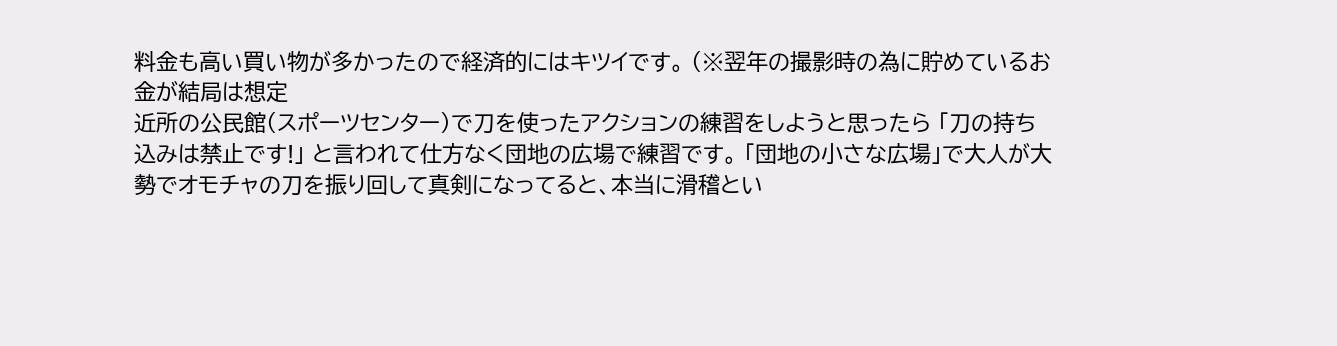料金も高い買い物が多かったので経済的にはキツイです。 (※翌年の撮影時の為に貯めているお金が結局は想定
近所の公民館(スポーツセンター)で刀を使ったアクションの練習をしようと思ったら 「刀の持ち込みは禁止です!」 と言われて仕方なく団地の広場で練習です。 「団地の小さな広場」で大人が大勢でオモチャの刀を振り回して真剣になってると、本当に滑稽とい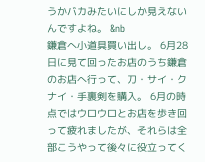うかバカみたいにしか見えないんですよね。 &nb
鎌倉へ小道具買い出し。 6月28日に見て回ったお店のうち鎌倉のお店へ行って、刀・サイ・クナイ・手裏剣を購入。 6月の時点ではウロウロとお店を歩き回って疲れましたが、それらは全部こうやって後々に役立ってく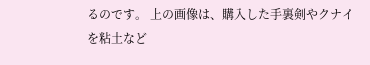るのです。 上の画像は、購入した手裏剣やクナイを粘土など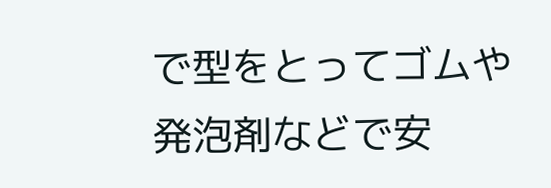で型をとってゴムや発泡剤などで安